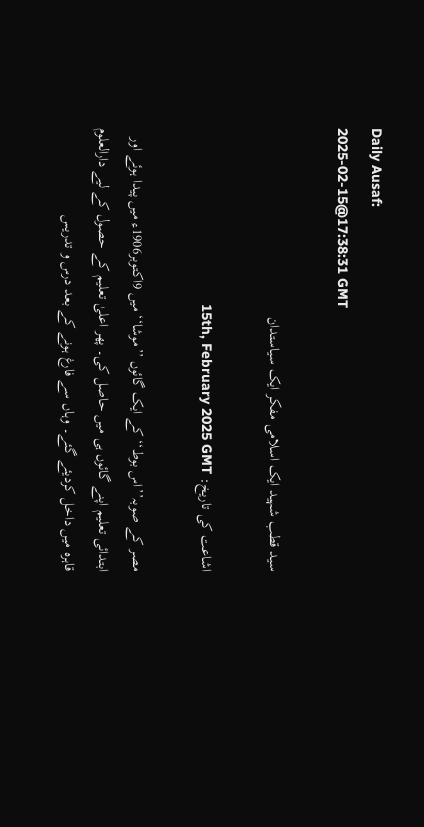Daily Ausaf:
2025-02-15@17:38:31 GMT

سید قطب شہید ایک اسلامی مفکر ایک سیاستدان

اشاعت کی تاریخ: 15th, February 2025 GMT

مصر کے صوبہ’’اس بوط‘‘ کے ایک گائوں ’’موشا‘‘ میں 9اکتوبر1906ء میں پیدا ہوئے اور ابتدائی تعلیم اپنے گائوں ہی میں حاصل کی۔ پھر اعلیٰ تعلیم کے حصول کے لیے دارالعلوم قاہرہ میں داخل کردیئے گئے۔ وہاں سے فارغ ہونے کے بعد درس و تدریس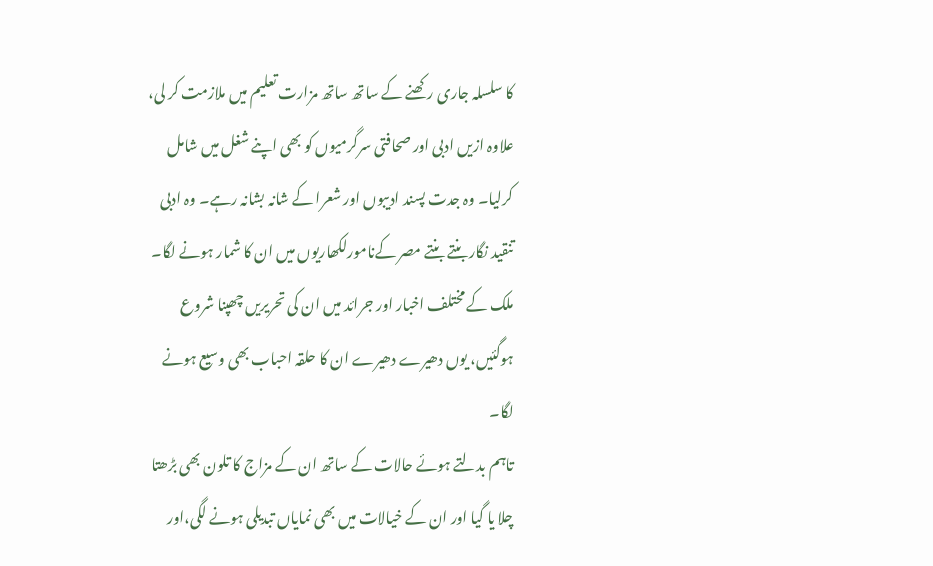کا سلسلہ جاری رکھنے کے ساتھ ساتھ مزارت تعلیم میں ملازمت کر لی، علاوہ ازیں ادبی اور صحافتی سرگرمیوں کو بھی اپنے شغل میں شامل کرلیا۔ وہ جدت پسند ادیبوں اور شعرا کے شانہ بشانہ رہے۔ وہ ادبی تنقید نگار بنتے بنتے مصر کےنامورلکھاریوں میں ان کا شمار ہونے لگا۔ ملک کے مختلف اخبار اور جرائد میں ان کی تحریریں چھپنا شروع ہوگئیں، یوں دھیرے دھیرے ان کا حلقہ احباب بھی وسیع ہونے لگا۔
تاہم بدلتے ہوئے حالات کے ساتھ ان کے مزاج کا تلون بھی بڑھتا چلا یا گیا اور ان کے خیالات میں بھی نمایاں تبدیلی ہونے لگی،اور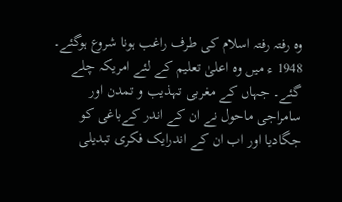وہ رفتہ رفتہ اسلام کی طرف راغب ہونا شروع ہوگئے۔
1948 ء میں وہ اعلیٰ تعلیم کے لئے امریکہ چلے گئے۔ جہاں کے مغربی تہذیب و تمدن اور سامراجی ماحول نے ان کے اندر کےباغی کو جگادیا اور اب ان کے اندرایک فکری تبدیلی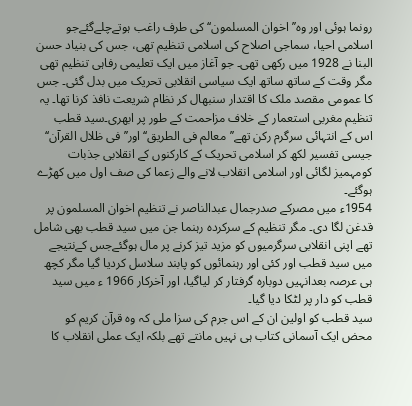رونما ہوئی اور وہ’’اخوان المسلمون‘‘ کی طرف راغب ہوتےچلےگئےجو اسلامی احیا، سماجی اصلاح کی اسلامی تنظیم تھی، جس کی بنیاد حسن البنا نے 1928 میں رکھی تھی۔ جو آغاز میں ایک تعلیمی رفاہی تنظیم تھی مگر وقت کے ساتھ ساتھ ایک سیاسی انقلابی تحریک میں بدل گئی۔ جس کا عمومی مقصد ملک کا اقتدار سنبھال کر نظام شریعت نافذ کرنا تھا۔ یہ تنظیم مغربی استعمار کے خلاف مزاحمت کے طور پر ابھری۔سید قطب اس کے انتہائی سرگرم رکن تھے’’معالم فی الطریق‘‘ اور’’ فی ظلال القرآن‘‘ جیسی تفسیر لکھ کر اسلامی تحریک کے کارکنوں کے انقلابی جذبات کومہمیز لگائی اور اسلامی انقلاب لانے والے زعما کی صف اول میں کھڑے ہوگئے۔
1954ء میں مصرکے صدرجمال عبدالناصر نے تنظیم اخوان المسلمون پر قدغن لگا دی۔ مگر تنظیم کے سرکردہ رہنما جن میں سید قطب بھی شامل تھے اپنی انقلابی سرگرمیوں کو مزید تیز کرنے پر مال ہوگئےجس کےنتیجے میں سید قطب اور کئی اور رہنمائوں کو پابند سلاسل کردیا گیا مگر کچھ ہی عرصہ بعدانہیں دوبارہ گرفتار کر لیاگیا، اور آخرکار 1966 ء میں سید قطب کو دار پر لٹکا دیا گیا۔
سید قطب کو اولین ان کے اس جرم کی سزا ملی کہ وہ قرآن کریم کو محض ایک آسمانی کتاب ہی نہیں مانتے تھے بلکہ ایک عملی انقلاب کا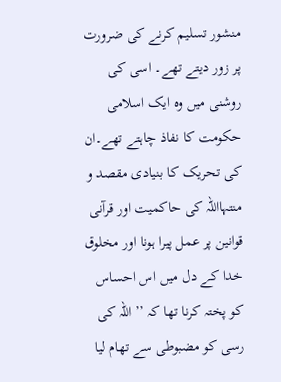منشور تسلیم کرنے کی ضرورت پر زور دیتے تھے۔ اسی کی روشنی میں وہ ایک اسلامی حکومت کا نفاذ چاہتے تھے۔ان کی تحریک کا بنیادی مقصد و منتہااللہ کی حاکمیت اور قرآنی قوانین پر عمل پیرا ہونا اور مخلوق خدا کے دل میں اس احساس کو پختہ کرنا تھا کہ ’’ اللہ کی رسی کو مضبوطی سے تھام لیا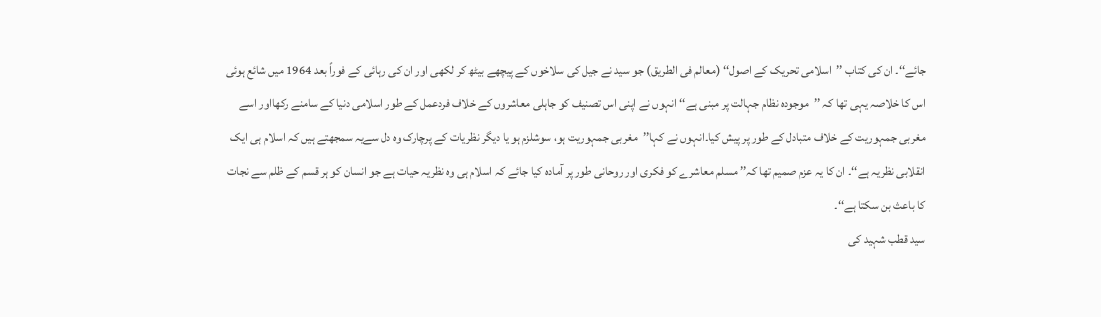جائے‘‘۔ ان کی کتاب ’’اسلامی تحریک کے اصول‘‘ (معالم فی الطریق) جو سید نے جیل کی سلاخوں کے پیچھے بیٹھ کر لکھی اور ان کی رہائی کے فوراً بعد 1964 میں شائع ہوئی اس کا خلاصہ یہی تھا کہ ’’موجودہ نظام جہالت پر مبنی ہے‘‘ انہوں نے اپنی اس تصنیف کو جاہلی معاشروں کے خلاف فردعمل کے طور اسلامی دنیا کے سامنے رکھااور اسے مغربی جمہوریت کے خلاف متبادل کے طور پر پیش کیا۔انہوں نے کہا’’مغربی جمہوریت ہو، سوشلزم ہو یا دیگر نظریات کے پرچارک وہ دل سےیہ سمجھتے ہیں کہ اسلام ہی ایک انقلابی نظریہ ہے‘‘۔ ان کا یہ عزم صمیم تھا کہ’’ مسلم معاشرے کو فکری اور روحانی طور پر آمادہ کیا جائے کہ اسلام ہی وہ نظریہ حیات ہے جو انسان کو ہر قسم کے ظلم سے نجات کا باعث بن سکتا ہے‘‘۔
سید قطب شہید کی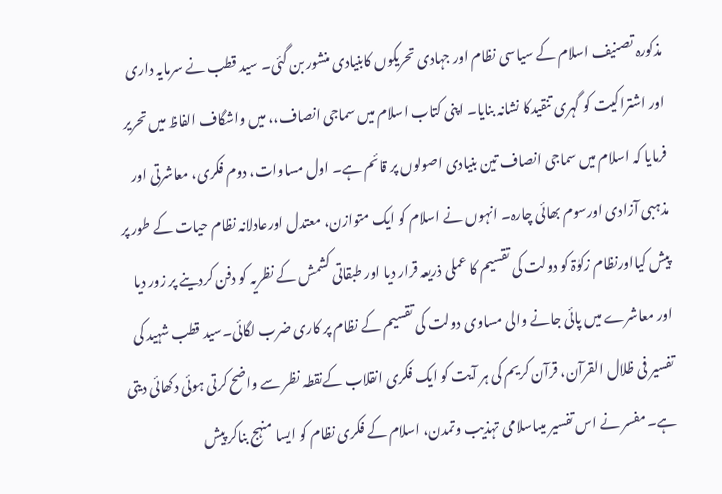مذکورہ تصنیف اسلام کے سیاسی نظام اور جہادی تحریکوں کابنیادی منشور بن گئی۔ سید قطب نے سرمایہ داری اور اشتراکیت کو گہری تنقیدکا نشانہ بنایا۔ اپنی کتاب اسلام میں سماجی انصاف،، میں واشگاف الفاظ میں تحریر فرمایا کہ اسلام میں سماجی انصاف تین بنیادی اصولوں پر قائم ہے۔ اول مساوات، دوم فکری، معاشرتی اور مذہبی آزادی اورسوم بھائی چارہ۔ انہوں نے اسلام کو ایک متوازن، معتدل اورعادلانہ نظام حیات کے طور پر پیش کیااورنظام زکوٰۃ کو دولت کی تقسیم کا عملی ذریعہ قرار دیا اور طبقاتی کشمش کے نظریہ کو دفن کردینے پر زور دیا اور معاشرے میں پائی جانے والی مساوی دولت کی تقسیم کے نظام پر کاری ضرب لگائی۔سید قطب شہید کی تفسیر فی ظلال القرآن، قرآن کریم کی ہر آیت کو ایک فکری انقلاب کےنقطہ نظر سے واضح کرتی ہوئی دکھائی دیتی ہے۔ مفسر نے اس تفسیر میںاسلامی تہذیب وتمدن، اسلام کے فکری نظام کو ایسا منہج بناکر پیش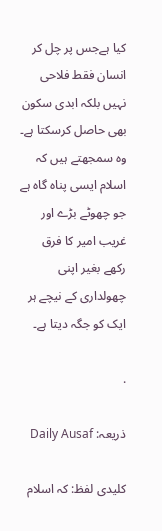کیا ہےجس پر چل کر انسان فقط فلاحی نہیں بلکہ ابدی سکون بھی حاصل کرسکتا ہے۔ وہ سمجھتے ہیں کہ اسلام ایسی پناہ گاہ ہے جو چھوٹے بڑے اور غریب امیر کا فرق رکھے بغیر اپنی چھولداری کے نیچے ہر ایک کو جگہ دیتا ہے۔

.

ذریعہ: Daily Ausaf

کلیدی لفظ: کہ اسلام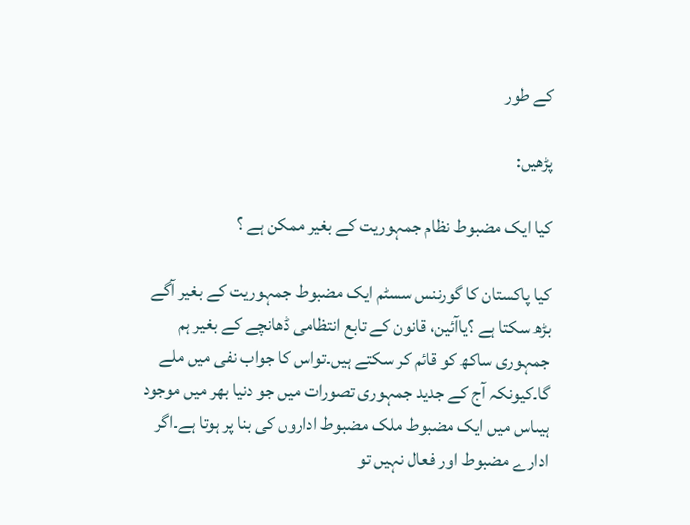کے طور

پڑھیں:

کیا ایک مضبوط نظام جمہوریت کے بغیر ممکن ہے ؟

کیا پاکستان کا گورننس سسٹم ایک مضبوط جمہوریت کے بغیر آگے بڑھ سکتا ہے ؟یاآئین، قانون کے تابع انتظامی ڈھانچے کے بغیر ہم جمہوری ساکھ کو قائم کر سکتے ہیں۔تواس کا جواب نفی میں ملے گا۔کیونکہ آج کے جدید جمہوری تصورات میں جو دنیا بھر میں موجود ہیںاس میں ایک مضبوط ملک مضبوط اداروں کی بنا پر ہوتا ہے۔اگر ادارے مضبوط اور فعال نہیں تو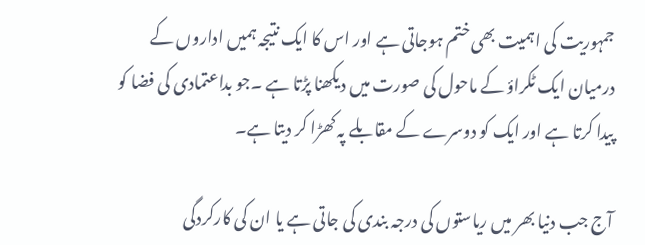جمہوریت کی اہمیت بھی ختم ہوجاتی ہے اور اس کا ایک نتیجہ ہمیں اداروں کے درمیان ایک ٹکراؤ کے ماحول کی صورت میں دیکھنا پڑتا ہے ۔جو بداعتمادی کی فضا کو پیدا کرتا ہے اور ایک کو دوسرے کے مقابلے پہ کھڑا کر دیتا ہے۔

آج جب دنیا بھر میں ریاستوں کی درجہ بندی کی جاتی ہے یا ان کی کارکردگی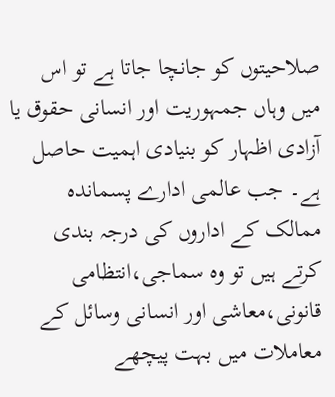صلاحیتوں کو جانچا جاتا ہے تو اس میں وہاں جمہوریت اور انسانی حقوق یا آزادی اظہار کو بنیادی اہمیت حاصل ہے۔ جب عالمی ادارے پسماندہ ممالک کے اداروں کی درجہ بندی کرتے ہیں تو وہ سماجی،انتظامی قانونی،معاشی اور انسانی وسائل کے معاملات میں بہت پیچھے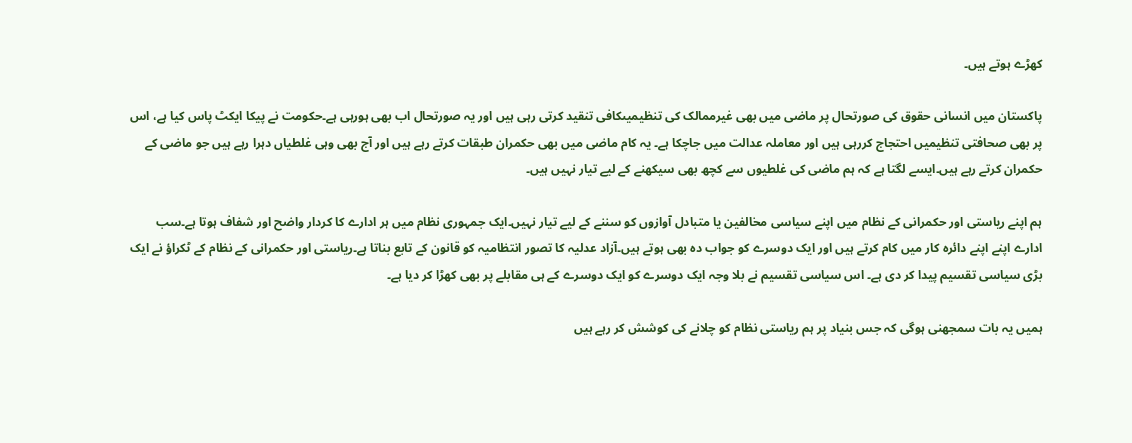کھڑے ہوتے ہیں۔

پاکستان میں انسانی حقوق کی صورتحال پر ماضی میں بھی غیرممالک کی تنظیمیںکافی تنقید کرتی رہی ہیں اور یہ صورتحال اب بھی ہورہی ہے۔حکومت نے پیکا ایکٹ پاس کیا ہے، اس پر بھی صحافتی تنظیمیں احتجاج کررہی ہیں اور معاملہ عدالت میں جاچکا ہے۔ یہ کام ماضی میں بھی حکمران طبقات کرتے رہے ہیں اور آج بھی وہی غلطیاں دہرا رہے ہیں جو ماضی کے حکمران کرتے رہے ہیں۔ایسے لگتا ہے کہ ہم ماضی کی غلطیوں سے کچھ بھی سیکھنے کے لیے تیار نہیں ہیں۔

ہم اپنے ریاستی اور حکمرانی کے نظام میں اپنے سیاسی مخالفین یا متبادل آوازوں کو سننے کے لیے تیار نہیں۔ایک جمہوری نظام میں ہر ادارے کا کردار واضح اور شفاف ہوتا ہے۔سب ادارے اپنے اپنے دائرہ کار میں کام کرتے ہیں اور ایک دوسرے کو جواب دہ بھی ہوتے ہیں۔آزاد عدلیہ کا تصور انتظامیہ کو قانون کے تابع بناتا ہے۔ریاستی اور حکمرانی کے نظام کے ٹکراؤ نے ایک بڑی سیاسی تقسیم پیدا کر دی ہے۔ اس سیاسی تقسیم نے بلا وجہ ایک دوسرے کو ایک دوسرے کے ہی مقابلے پر بھی کھڑا کر دیا ہے۔

ہمیں یہ بات سمجھنی ہوگی کہ جس بنیاد پر ہم ریاستی نظام کو چلانے کی کوشش کر رہے ہیں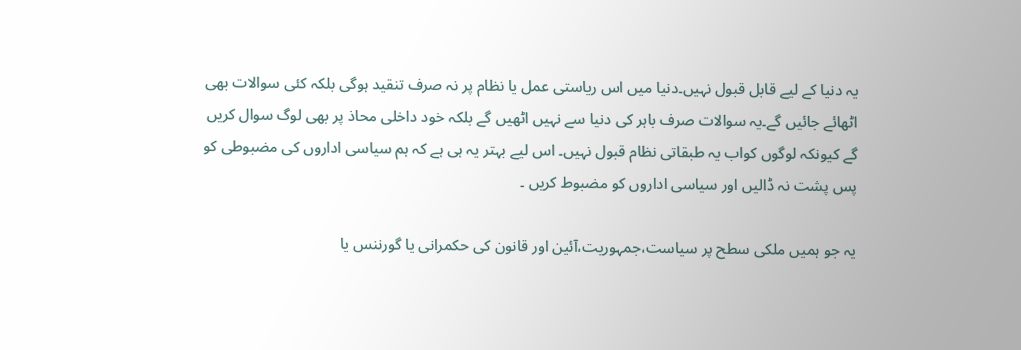یہ دنیا کے لیے قابل قبول نہیں۔دنیا میں اس ریاستی عمل یا نظام پر نہ صرف تنقید ہوگی بلکہ کئی سوالات بھی اٹھائے جائیں گے۔یہ سوالات صرف باہر کی دنیا سے نہیں اٹھیں گے بلکہ خود داخلی محاذ پر بھی لوگ سوال کریں گے کیونکہ لوگوں کواب یہ طبقاتی نظام قبول نہیں۔ اس لیے بہتر یہ ہی ہے کہ ہم سیاسی اداروں کی مضبوطی کو پس پشت نہ ڈالیں اور سیاسی اداروں کو مضبوط کریں ۔

یہ جو ہمیں ملکی سطح پر سیاست،جمہوریت،آئین اور قانون کی حکمرانی یا گورننس یا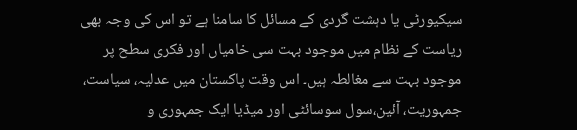سیکیورٹی یا دہشت گردی کے مسائل کا سامنا ہے تو اس کی وجہ بھی ریاست کے نظام میں موجود بہت سی خامیاں اور فکری سطح پر موجود بہت سے مغالطہ ہیں۔ اس وقت پاکستان میں عدلیہ، سیاست، جمہوریت، آئین،سول سوسائٹی اور میڈیا ایک جمہوری و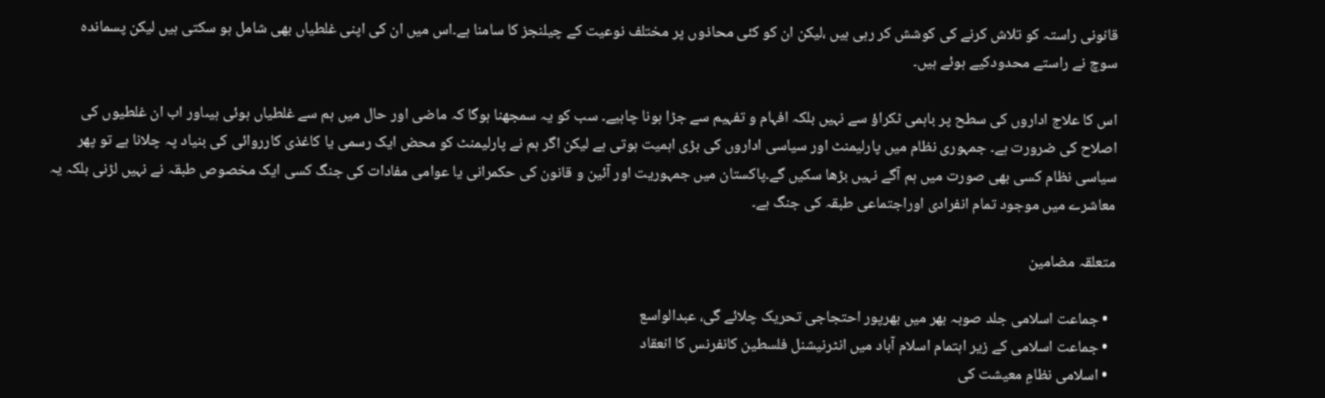قانونی راستہ کو تلاش کرنے کی کوشش کر رہی ہیں ،لیکن ان کو کئی محاذوں پر مختلف نوعیت کے چیلنجز کا سامنا ہے۔اس میں ان کی اپنی غلطیاں بھی شامل ہو سکتی ہیں لیکن پسماندہ سوچ نے راستے محدودکیے ہوئے ہیں۔

اس کا علاج اداروں کی سطح پر باہمی ٹکراؤ سے نہیں بلکہ افہام و تفہیم سے جڑا ہونا چاہیے۔ سب کو یہ سمجھنا ہوگا کہ ماضی اور حال میں ہم سے غلطیاں ہوئی ہیںاور اب ان غلطیوں کی اصلاح کی ضرورت ہے۔ جمہوری نظام میں پارلیمنٹ اور سیاسی اداروں کی بڑی اہمیت ہوتی ہے لیکن اگر ہم نے پارلیمنٹ کو محض ایک رسمی یا کاغذی کارروائی کی بنیاد پہ چلانا ہے تو پھر سیاسی نظام کسی بھی صورت میں ہم آگے نہیں بڑھا سکیں گے۔پاکستان میں جمہوریت اور آئین و قانون کی حکمرانی یا عوامی مفادات کی جنگ کسی ایک مخصوص طبقہ نے نہیں لڑنی بلکہ یہ معاشرے میں موجود تمام انفرادی اوراجتماعی طبقہ کی جنگ ہے۔

متعلقہ مضامین

  • جماعت اسلامی جلد صوبہ بھر میں بھرپور احتجاجی تحریک چلائے گی، عبدالواسع
  • جماعت اسلامی کے زیر اہتمام اسلام آباد میں انٹرنیشنل فلسطین کانفرنس کا انعقاد
  • اسلامی نظامِ معیشت کی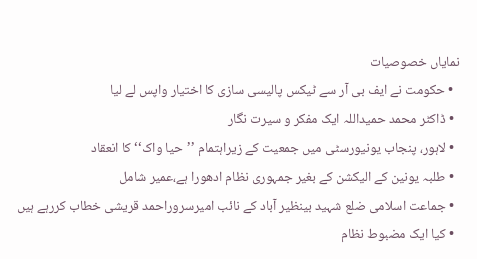نمایاں خصوصیات
  • حکومت نے ایف بی آر سے ٹیکس پالیسی سازی کا اختیار واپس لے لیا
  • ڈاکٹر محمد حمیداللہ ایک مفکر و سیرت نگار
  • لاہور، پنجاب یونیورسٹی میں جمعیت کے زیراہتمام ’’حیا واک‘‘ کا انعقاد
  • طلبہ یونین کے الیکشن کے بغیر جمہوری نظام ادھورا ہے،عمیر شامل
  • جماعت اسلامی ضلع شہید بینظیر آباد کے نائب امیرسروراحمد قریشی خطاب کررہے ہیں
  • کیا ایک مضبوط نظام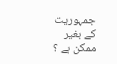جمہوریت کے بغیر ممکن ہے ؟